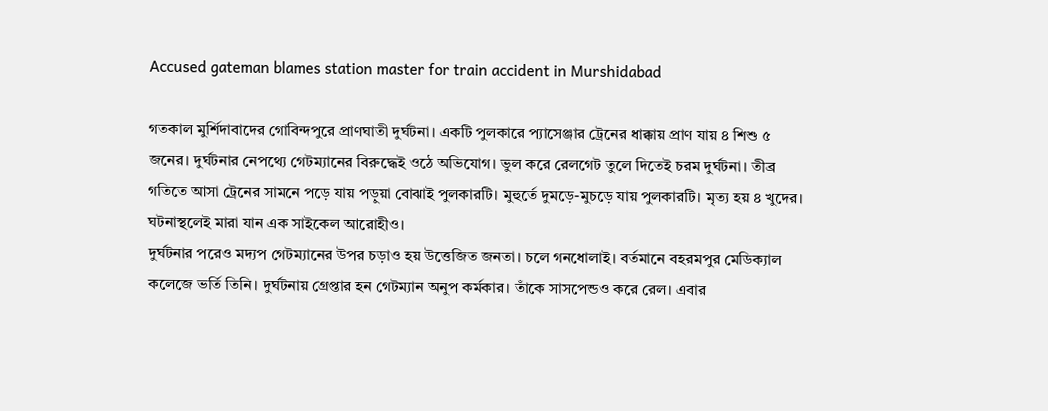Accused gateman blames station master for train accident in Murshidabad

গতকাল মুর্শিদাবাদের গোবিন্দপুরে প্রাণঘাতী দুর্ঘটনা। একটি পুলকারে প্যাসেঞ্জার ট্রেনের ধাক্কায় প্রাণ যায় ৪ শিশু ৫ জনের। দুর্ঘটনার নেপথ্যে গেটম্যানের বিরুদ্ধেই ওঠে অভিযোগ। ভুল করে রেলগেট তুলে দিতেই চরম দুর্ঘটনা। তীব্র গতিতে আসা ট্রেনের সামনে পড়ে যায় পড়ুয়া বোঝাই পুলকারটি। মুহুর্তে দুমড়ে-মুচড়ে যায় পুলকারটি। মৃত্য হয় ৪ খুদের। ঘটনাস্থলেই মারা যান এক সাইকেল আরোহীও।
দুর্ঘটনার পরেও মদ্যপ গেটম্যানের উপর চড়াও হয় উত্তেজিত জনতা। চলে গনধোলাই। বর্তমানে বহরমপুর মেডিক্যাল কলেজে ভর্তি তিনি। দুর্ঘটনায় গ্রেপ্তার হন গেটম্যান অনুপ কর্মকার। তাঁকে সাসপেন্ডও করে রেল। এবার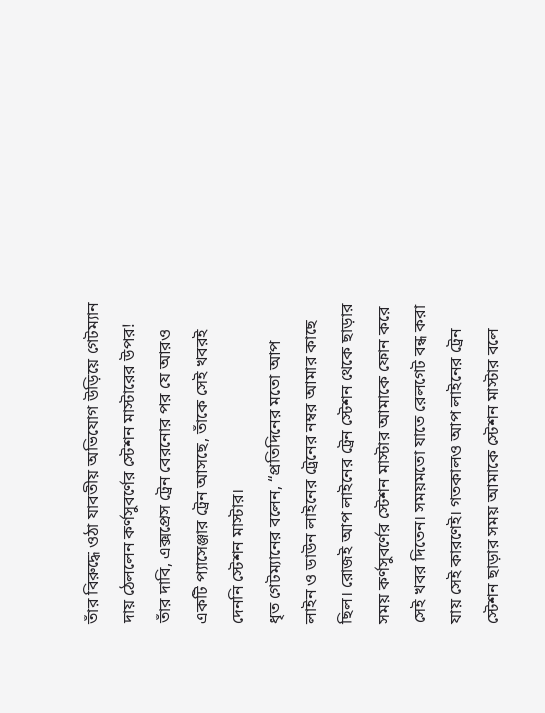তাঁর বিরুদ্ধে ওঠা যাবতীয় অভিযোগ উড়িয়ে গেটম্যান দায় ঠেললেন কর্ণসুবর্ণের স্টেশন মাস্টারের উপর! তাঁর দাবি, এক্সপ্রেস ট্রেন বেরনোর পর যে আরও একটি প্যাসেঞ্জার ট্রেন আসছে, তাঁকে সেই খবরই দেননি স্টেশন মাস্টার।
ধৃত গেটম্যানের বলেন, “প্রতিদিনের মতো আপ লাইন ও ডাউন লাইনের ট্রেনের নম্বর আমার কাছে ছিল। রোজই আপ লাইনের ট্রেন স্টেশন থেকে ছাড়ার সময় কর্ণসুবর্ণের স্টেশন মাস্টার আমাকে ফোন করে সেই খবর দিতেন। সময়মতো যাতে রেলগেট বন্ধ করা যায় সেই কারণেই। গতকালও আপ লাইনের ট্রেন স্টেশন ছাড়ার সময় আমাকে স্টেশন মাস্টার বলে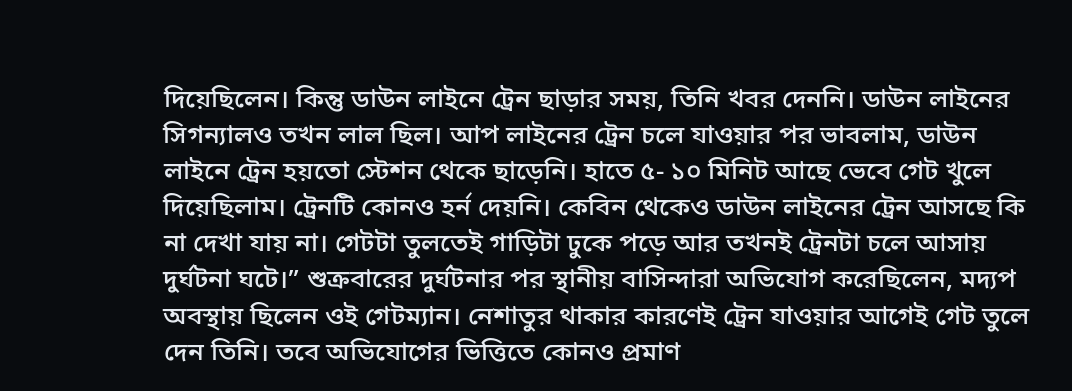দিয়েছিলেন। কিন্তু ডাউন লাইনে ট্রেন ছাড়ার সময়, তিনি খবর দেননি। ডাউন লাইনের সিগন্যালও তখন লাল ছিল। আপ লাইনের ট্রেন চলে যাওয়ার পর ভাবলাম, ডাউন লাইনে ট্রেন হয়তো স্টেশন থেকে ছাড়েনি। হাতে ৫- ১০ মিনিট আছে ভেবে গেট খুলে দিয়েছিলাম। ট্রেনটি কোনও হর্ন দেয়নি। কেবিন থেকেও ডাউন লাইনের ট্রেন আসছে কি না দেখা যায় না। গেটটা তুলতেই গাড়িটা ঢুকে পড়ে আর তখনই ট্রেনটা চলে আসায় দুর্ঘটনা ঘটে।” শুক্রবারের দুর্ঘটনার পর স্থানীয় বাসিন্দারা অভিযোগ করেছিলেন, মদ্যপ অবস্থায় ছিলেন ওই গেটম্যান। নেশাতুর থাকার কারণেই ট্রেন যাওয়ার আগেই গেট তুলে দেন তিনি। তবে অভিযোগের ভিত্তিতে কোনও প্রমাণ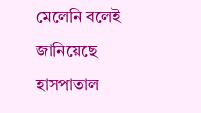মেলেনি বলেই জানিয়েছে হাসপাতাল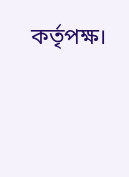কর্তৃপক্ষ।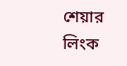শেয়ার
লিংক